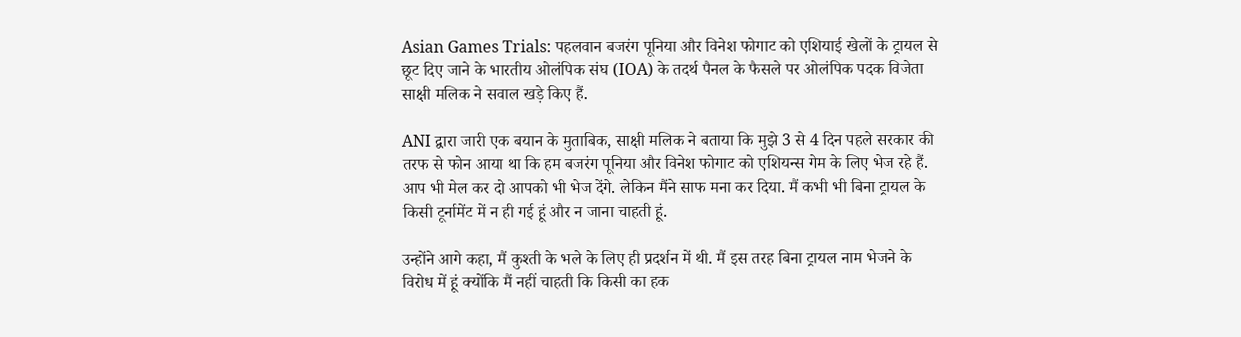Asian Games Trials: पहलवान बजरंग पूनिया और विनेश फोगाट को एशियाई खेलों के ट्रायल से छूट दिए जाने के भारतीय ओलंपिक संघ (IOA) के तदर्थ पैनल के फैसले पर ओलंपिक पदक विजेता साक्षी मलिक ने सवाल खड़े किए हैं.

ANI द्वारा जारी एक बयान के मुताबिक, साक्षी मलिक ने बताया कि मुझे 3 से 4 दिन पहले सरकार की तरफ से फोन आया था कि हम बजरंग पूनिया और विनेश फोगाट को एशियन्स गेम के लिए भेज रहे हैं. आप भी मेल कर दो आपको भी भेज देंगे. लेकिन मैंने साफ मना कर दिया. मैं कभी भी बिना ट्रायल के किसी टूर्नामेंट में न ही गई हूं और न जाना चाहती हूं.

उन्होंने आगे कहा, मैं कुश्ती के भले के लिए ही प्रदर्शन में थी. मैं इस तरह बिना ट्रायल नाम भेजने के विरोध में हूं क्योंकि मैं नहीं चाहती कि किसी का हक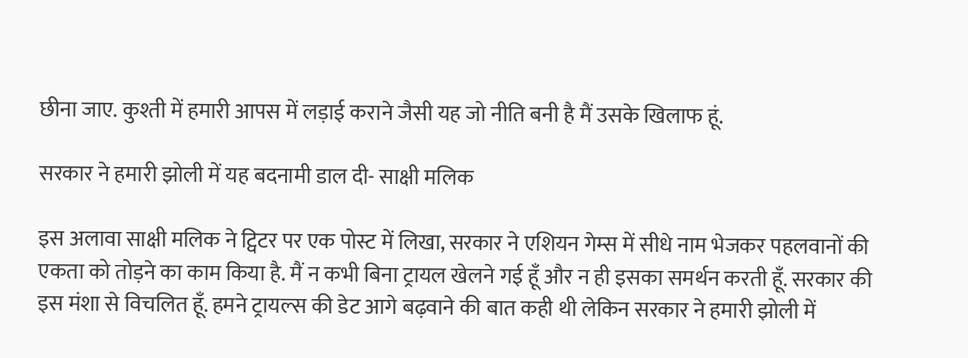छीना जाए. कुश्ती में हमारी आपस में लड़ाई कराने जैसी यह जो नीति बनी है मैं उसके खिलाफ हूं.

सरकार ने हमारी झोली में यह बदनामी डाल दी- साक्षी मलिक

इस अलावा साक्षी मलिक ने ट्विटर पर एक पोस्ट में लिखा, सरकार ने एशियन गेम्स में सीधे नाम भेजकर पहलवानों की एकता को तोड़ने का काम किया है. मैं न कभी बिना ट्रायल खेलने गई हूँ और न ही इसका समर्थन करती हूँ. सरकार की इस मंशा से विचलित हूँ. हमने ट्रायल्स की डेट आगे बढ़वाने की बात कही थी लेकिन सरकार ने हमारी झोली में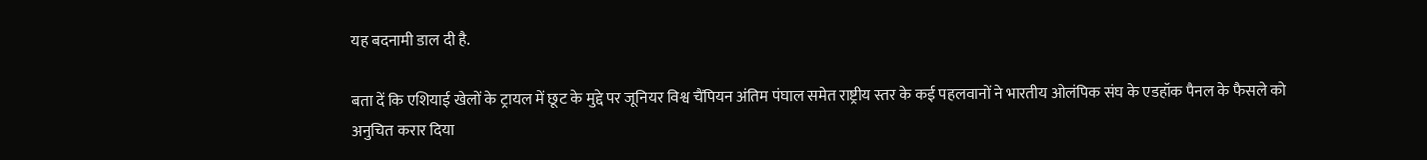यह बदनामी डाल दी है.

बता दें कि एशियाई खेलों के ट्रायल में छूट के मुद्दे पर जूनियर विश्व चैंपियन अंतिम पंघाल समेत राष्ट्रीय स्तर के कई पहलवानों ने भारतीय ओलंपिक संघ के एडहॉक पैनल के फैसले को अनुचित करार दिया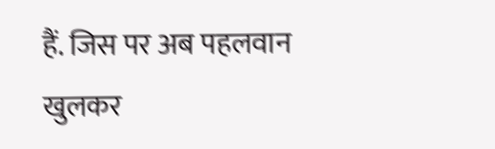हैं. जिस पर अब पहलवान खुलकर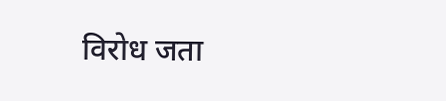विरोध जता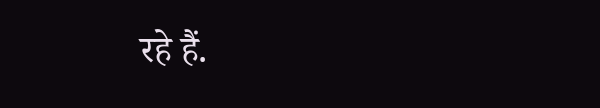रहे हैं.